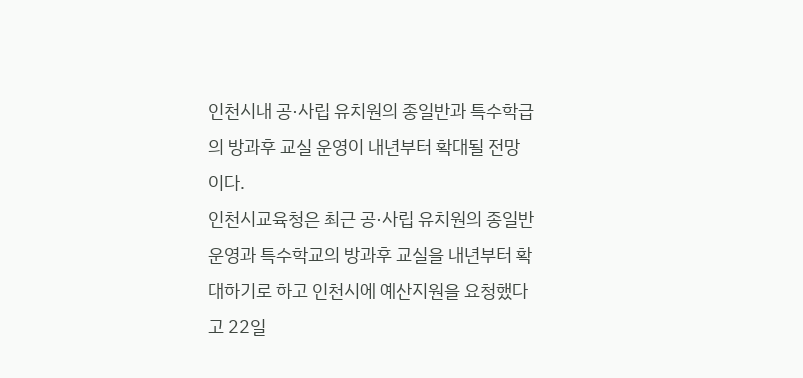인천시내 공·사립 유치원의 종일반과 특수학급의 방과후 교실 운영이 내년부터 확대될 전망이다.
인천시교육청은 최근 공·사립 유치원의 종일반 운영과 특수학교의 방과후 교실을 내년부터 확대하기로 하고 인천시에 예산지원을 요청했다고 22일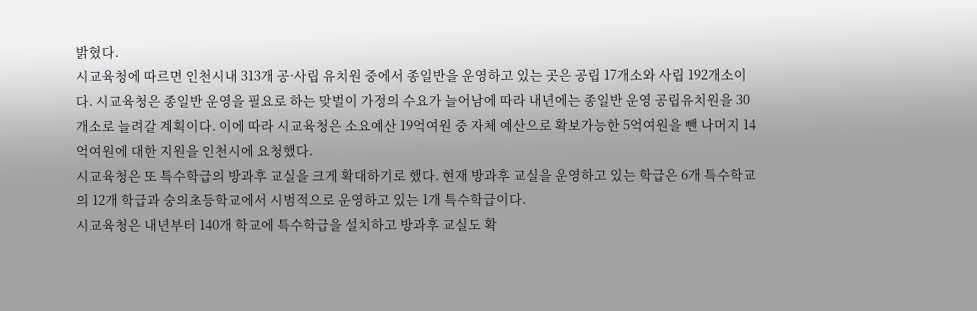밝혔다.
시교육청에 따르면 인천시내 313개 공·사립 유치원 중에서 종일반을 운영하고 있는 곳은 공립 17개소와 사립 192개소이다. 시교육청은 종일반 운영을 필요로 하는 맞벌이 가정의 수요가 늘어남에 따라 내년에는 종일반 운영 공립유치원을 30개소로 늘려갈 계획이다. 이에 따라 시교육청은 소요예산 19억여원 중 자체 예산으로 확보가능한 5억여원을 뺀 나머지 14억여원에 대한 지원을 인천시에 요청했다.
시교육청은 또 특수학급의 방과후 교실을 크게 확대하기로 했다. 현재 방과후 교실을 운영하고 있는 학급은 6개 특수학교의 12개 학급과 숭의초등학교에서 시범적으로 운영하고 있는 1개 특수학급이다.
시교육청은 내년부터 140개 학교에 특수학급을 설치하고 방과후 교실도 확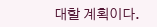대할 계획이다.